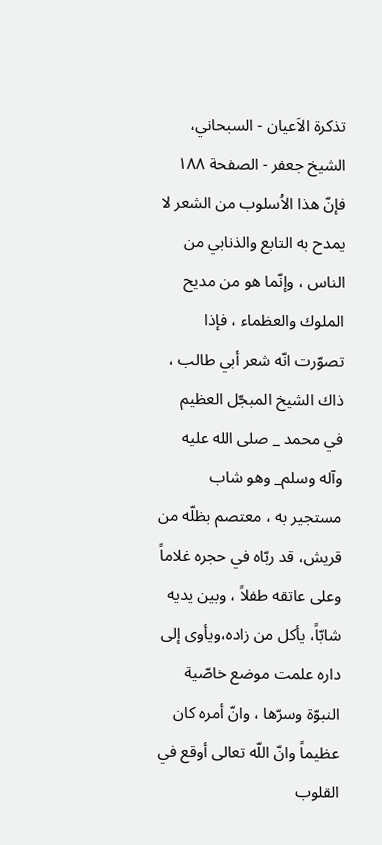تذكرة الاَعيان - السبحاني، الشيخ جعفر - الصفحة ١٨٨
فإنّ هذا الاُسلوب من الشعر لا يمدح به التابع والذنابي من الناس ، وإنّما هو من مديح الملوك والعظماء ، فإذا تصوّرت انّه شعر أبي طالب ، ذاك الشيخ المبجّل العظيم في محمد _ صلى الله عليه وآله وسلم_ وهو شاب مستجير به ، معتصم بظلّه من قريش، قد ربّاه في حجره غلاماً وعلى عاتقه طفلاً ، وبين يديه شابّاً، يأكل من زاده،ويأوى إلى داره علمت موضع خاصّية النبوّة وسرّها ، وانّ أمره كان عظيماً وانّ اللّه تعالى أوقع في القلوب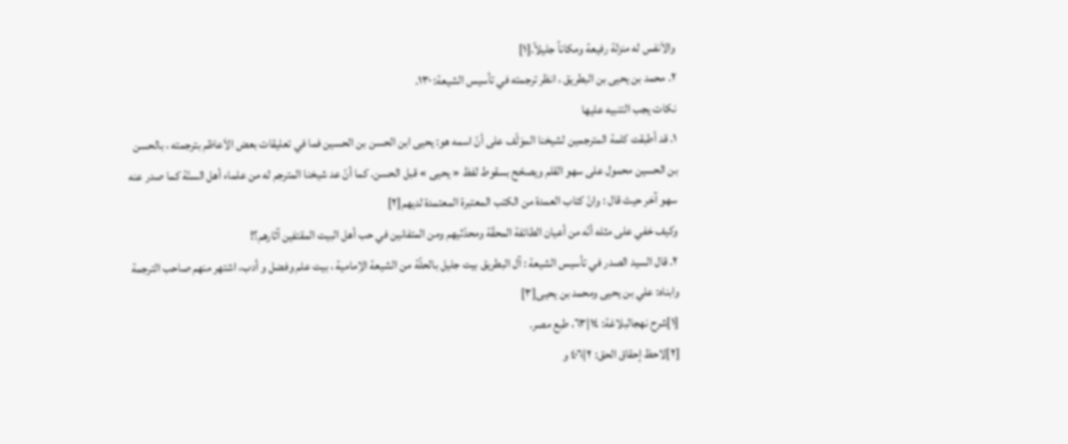والاَنفس له منزلة رفيعة ومكاناً جليلاً.[١]
٢. محمد بن يحيى بن البطريق ، انظر ترجمته في تأسيس الشيعة: ١٣٠.
نكات يجب التنبيه عليها
١. قد أطبقت كلمة المترجمين لشيخنا الموَلّف على أنّ اسمه هو: يحيى ابن الحسن بن الحسين فما في تعليقات بعض الاَعاظم بترجمته ، بالحسن بن الحسين محمول على سهو القلم ويصحّح بسقوط لفظ « يحيى » قبل الحسن. كما أنّ عد شيخنا المترجم له من علماء أهل السنّة كما صدر عنه سهو آخر حيث قال : وانّ كتاب العمدة من الكتب المعتبرة المعتمدة لديهم[٢]
وكيف خفي على مثله أنّه من أعيان الطائفة المحقّة ومحدّثيهم ومن المتفانين في حب أهل البيت المقتفين آثارهم؟!
٢. قال السيد الصدر في تأسيس الشيعة : آل البطريق بيت جليل بالحلّة من الشيعة الاِمامية ، بيت علم وفضل و أدب، اشتهر منهم صاحب الترجمة وابناه: علي بن يحيى ومحمد بن يحيى[٣]
[١]شرح نهجالبلاغة: ١٤|٦٣، طبع مصر.
[٢]لاحظ إحقاق الحق: ٢|٤٠٦ و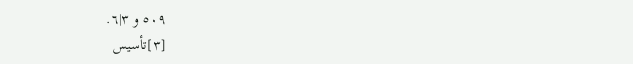٥٠٩ و ٣|٦.
[٣]تأسيس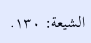الشيعة: ١٣٠.